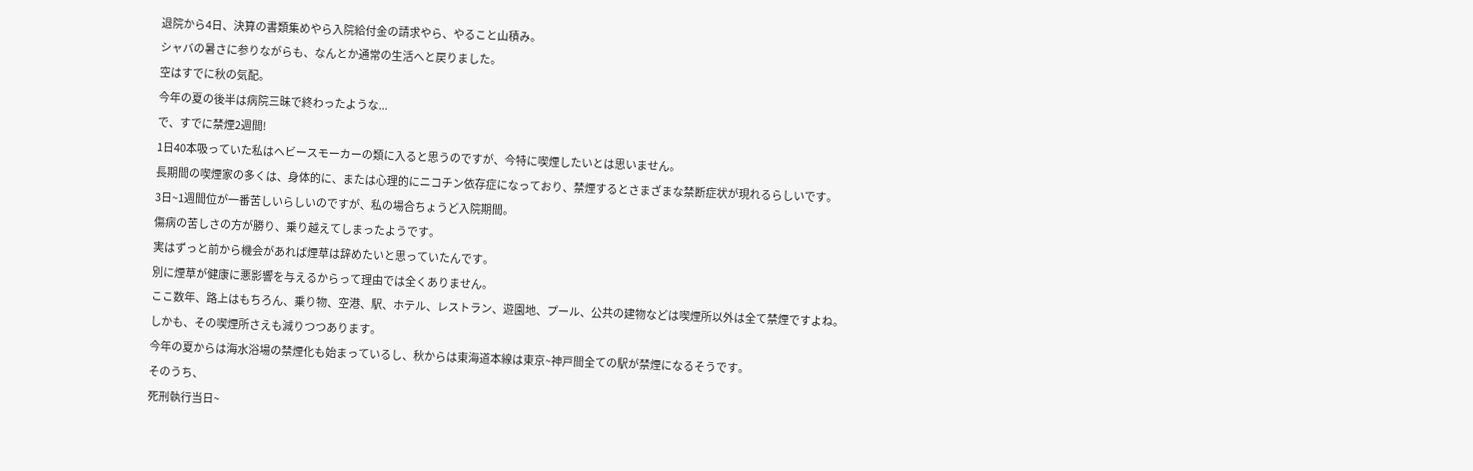退院から4日、決算の書類集めやら入院給付金の請求やら、やること山積み。
シャバの暑さに参りながらも、なんとか通常の生活へと戻りました。
空はすでに秋の気配。
今年の夏の後半は病院三昧で終わったような...
で、すでに禁煙2週間!
1日40本吸っていた私はヘビースモーカーの類に入ると思うのですが、今特に喫煙したいとは思いません。
長期間の喫煙家の多くは、身体的に、または心理的にニコチン依存症になっており、禁煙するとさまざまな禁断症状が現れるらしいです。
3日~1週間位が一番苦しいらしいのですが、私の場合ちょうど入院期間。
傷病の苦しさの方が勝り、乗り越えてしまったようです。
実はずっと前から機会があれば煙草は辞めたいと思っていたんです。
別に煙草が健康に悪影響を与えるからって理由では全くありません。
ここ数年、路上はもちろん、乗り物、空港、駅、ホテル、レストラン、遊園地、プール、公共の建物などは喫煙所以外は全て禁煙ですよね。
しかも、その喫煙所さえも減りつつあります。
今年の夏からは海水浴場の禁煙化も始まっているし、秋からは東海道本線は東京~神戸間全ての駅が禁煙になるそうです。
そのうち、
死刑執行当日~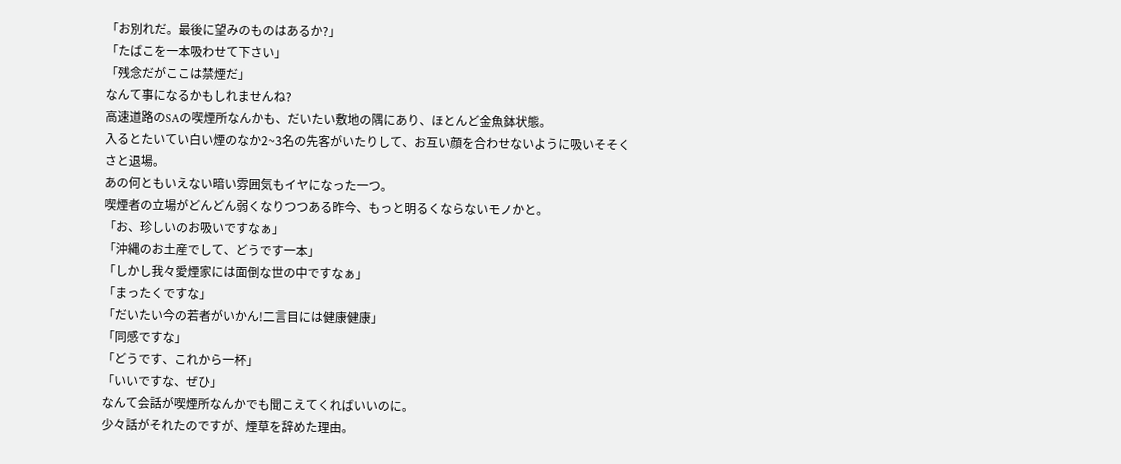「お別れだ。最後に望みのものはあるか?」
「たばこを一本吸わせて下さい」
「残念だがここは禁煙だ」
なんて事になるかもしれませんね?
高速道路のSAの喫煙所なんかも、だいたい敷地の隅にあり、ほとんど金魚鉢状態。
入るとたいてい白い煙のなか2~3名の先客がいたりして、お互い顔を合わせないように吸いそそくさと退場。
あの何ともいえない暗い雰囲気もイヤになった一つ。
喫煙者の立場がどんどん弱くなりつつある昨今、もっと明るくならないモノかと。
「お、珍しいのお吸いですなぁ」
「沖縄のお土産でして、どうです一本」
「しかし我々愛煙家には面倒な世の中ですなぁ」
「まったくですな」
「だいたい今の若者がいかん!二言目には健康健康」
「同感ですな」
「どうです、これから一杯」
「いいですな、ぜひ」
なんて会話が喫煙所なんかでも聞こえてくればいいのに。
少々話がそれたのですが、煙草を辞めた理由。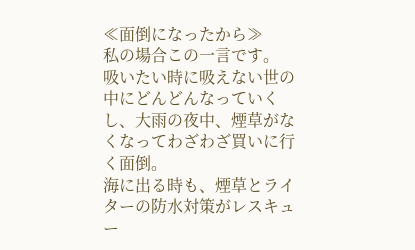≪面倒になったから≫
私の場合この一言です。
吸いたい時に吸えない世の中にどんどんなっていくし、大雨の夜中、煙草がなくなってわざわざ買いに行く面倒。
海に出る時も、煙草とライターの防水対策がレスキュー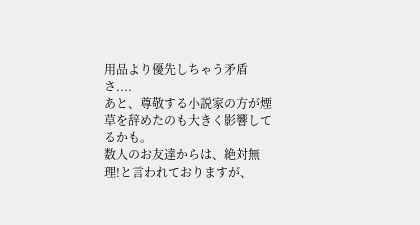用品より優先しちゃう矛盾さ....
あと、尊敬する小説家の方が煙草を辞めたのも大きく影響してるかも。
数人のお友達からは、絶対無理!と言われておりますが、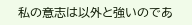私の意志は以外と強いのであ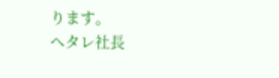ります。
ヘタレ社長